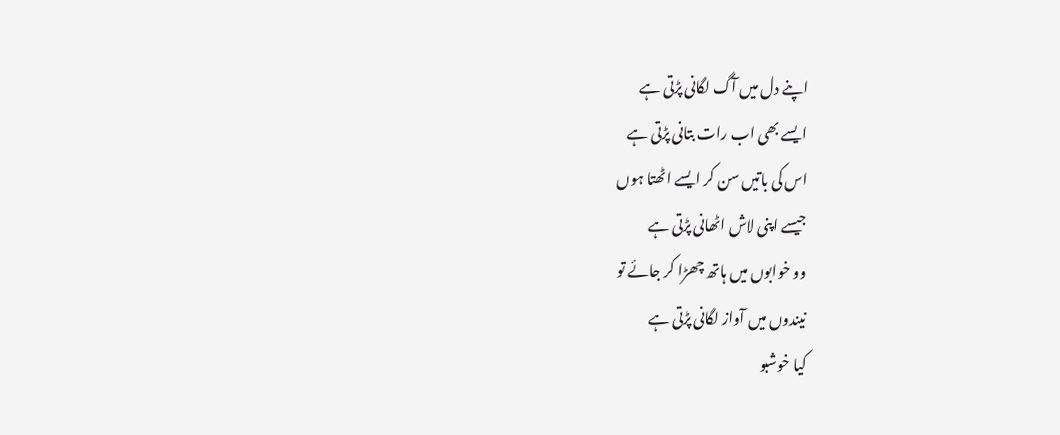اپنے دل میں آگ لگانی پڑتی ہے
ایسے بھی اب رات بتانی پڑتی ہے
اس کی باتیں سن کر ایسے اٹھتا ہوں
جیسے اپنی لاش اٹھانی پڑتی ہے
وو خوابوں میں ہاتھ چھڑا کر جائے تو
نیندوں میں آواز لگانی پڑتی ہے
کیا خوشبو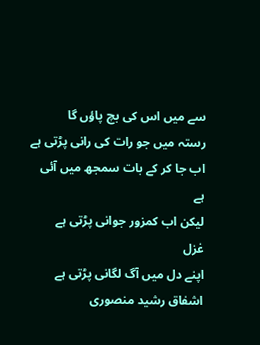سے میں اس کی بچ پاؤں گا
رستہ میں جو رات کی رانی پڑتی ہے
اب جا کر کے بات سمجھ میں آئی ہے
لیکن اب کمزور جوانی پڑتی ہے
غزل
اپنے دل میں آگ لگانی پڑتی ہے
اشفاق رشید منصوری